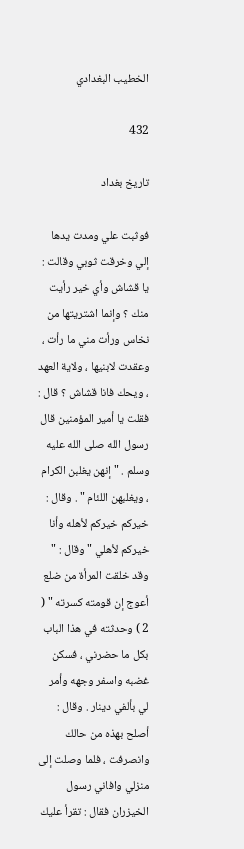الخطيب البغدادي

432

تاريخ بغداد

فوثبت علي ومدت يدها إلي وخرقت ثوبي وقالت : يا قشاش وأي خير رأيت منك ؟ وإنما اشتريتها من نخاس ورأت مني ما رأت ، وعقدت لابنيها ، ولاية العهد ، ويحك فانا قشاش ؟ قال : فقلت يا أمير المؤمنين قال رسول الله صلى الله عليه وسلم . " إنهن يغلبن الكرام ، ويغلبهن اللئام " . وقال : خيركم خيركم لأهله وأنا خيركم لأهلي " وقال : " وقد خلقت المرأة من ضلع أعوج إن قومته كسرته " ( 2 ) وحدثته في هذا الباب بكل ما حضرني ، فسكن غضبه واسفر وجهه وأمر لي بألفي دينار . وقال : أصلح بهذه من حالك وانصرفت ، فلما وصلت إلى منزلي وافاني رسول الخيزران فقال : تقرأ عليك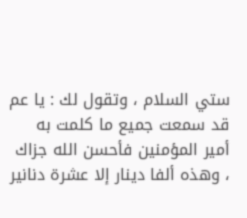ستي السلام ، وتقول لك : يا عم قد سمعت جميع ما كلمت به أمير المؤمنين فأحسن الله جزاك ، وهذه ألفا دينار إلا عشرة دنانير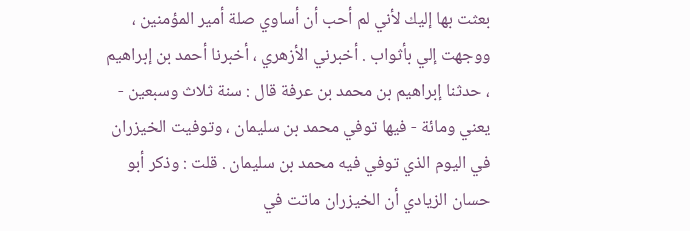بعثت بها إليك لأني لم أحب أن أساوي صلة أمير المؤمنين ، ووجهت إلي بأثواب . أخبرني الأزهري ، أخبرنا أحمد بن إبراهيم ، حدثنا إبراهيم بن محمد بن عرفة قال : سنة ثلاث وسبعين - يعني ومائة - فيها توفي محمد بن سليمان ، وتوفيت الخيزران في اليوم الذي توفي فيه محمد بن سليمان . قلت : وذكر أبو حسان الزيادي أن الخيزران ماتت في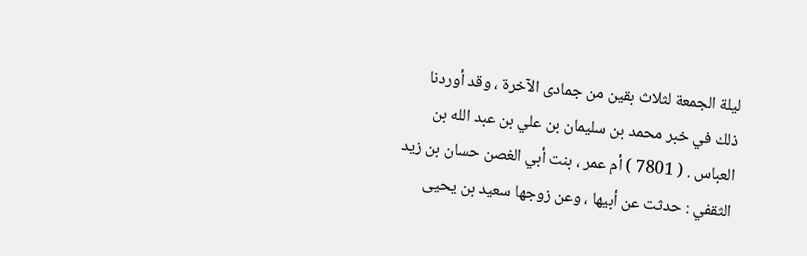ليلة الجمعة لثلاث بقين من جمادى الآخرة ، وقد أوردنا ذلك في خبر محمد بن سليمان بن علي بن عبد الله بن العباس . ( 7801 ) أم عمر ، بنت أبي الغصن حسان بن زيد الثقفي : حدثت عن أبيها ، وعن زوجها سعيد بن يحيى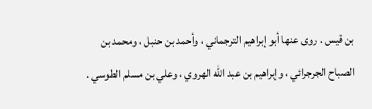بن قيس . روى عنها أبو إبراهيم الترجماني ، وأحمد بن حنبل ، ومحمد بن الصباح الجرجرائي ، وإبراهيم بن عبد الله الهروي ، وعلي بن مسلم الطوسي .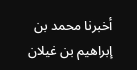أخبرنا محمد بن إبراهيم بن غيلان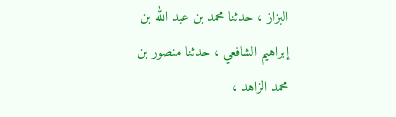البزاز ، حدثنا محمد بن عبد الله بن إبراهيم الشافعي ، حدثنا منصور بن محمد الزاهد ،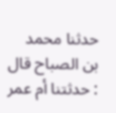حدثنا محمد بن الصباح قال : حدثتنا أم عمر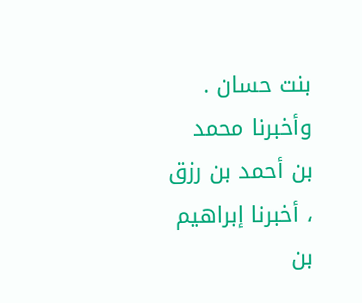بنت حسان . وأخبرنا محمد بن أحمد بن رزق ، أخبرنا إبراهيم بن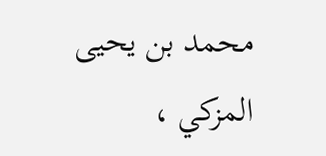محمد بن يحيى المزكي ،